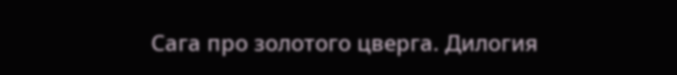Сага про золотого цверга. Дилогия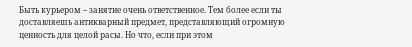Быть курьером – занятие очень ответственное. Тем более если ты доставляешь антикварный предмет, представляющий огромную ценность для целой расы. Но что, если при этом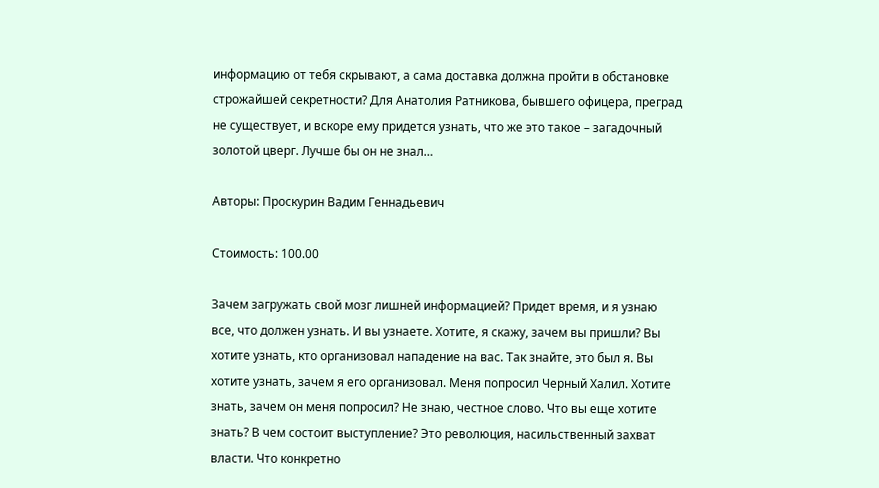информацию от тебя скрывают, а сама доставка должна пройти в обстановке строжайшей секретности? Для Анатолия Ратникова, бывшего офицера, преград не существует, и вскоре ему придется узнать, что же это такое – загадочный золотой цверг. Лучше бы он не знал…

Авторы: Проскурин Вадим Геннадьевич

Стоимость: 100.00

Зачем загружать свой мозг лишней информацией? Придет время, и я узнаю все, что должен узнать. И вы узнаете. Хотите, я скажу, зачем вы пришли? Вы хотите узнать, кто организовал нападение на вас. Так знайте, это был я. Вы хотите узнать, зачем я его организовал. Меня попросил Черный Халил. Хотите знать, зачем он меня попросил? Не знаю, честное слово. Что вы еще хотите знать? В чем состоит выступление? Это революция, насильственный захват власти. Что конкретно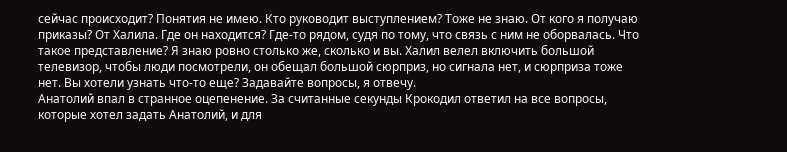сейчас происходит? Понятия не имею. Кто руководит выступлением? Тоже не знаю. От кого я получаю приказы? От Халила. Где он находится? Где-то рядом, судя по тому, что связь с ним не оборвалась. Что такое представление? Я знаю ровно столько же, сколько и вы. Халил велел включить большой телевизор, чтобы люди посмотрели, он обещал большой сюрприз, но сигнала нет, и сюрприза тоже нет. Вы хотели узнать что-то еще? Задавайте вопросы, я отвечу.
Анатолий впал в странное оцепенение. За считанные секунды Крокодил ответил на все вопросы, которые хотел задать Анатолий, и для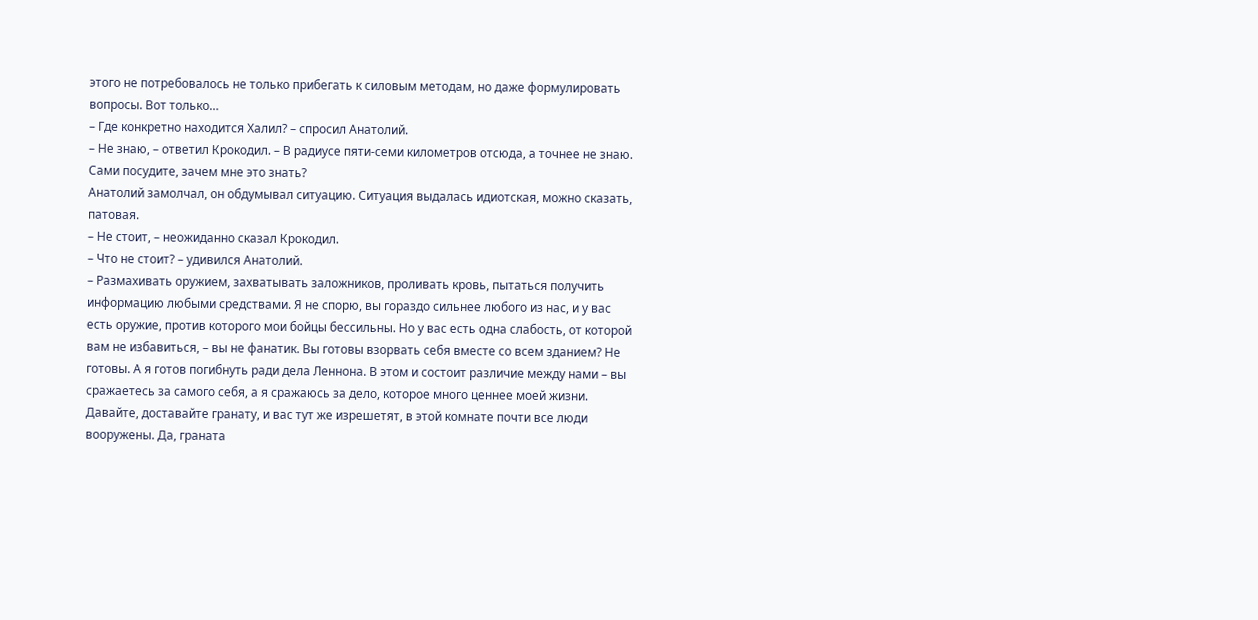этого не потребовалось не только прибегать к силовым методам, но даже формулировать вопросы. Вот только…
– Где конкретно находится Халил? – спросил Анатолий.
– Не знаю, – ответил Крокодил. – В радиусе пяти-семи километров отсюда, а точнее не знаю. Сами посудите, зачем мне это знать?
Анатолий замолчал, он обдумывал ситуацию. Ситуация выдалась идиотская, можно сказать, патовая.
– Не стоит, – неожиданно сказал Крокодил.
– Что не стоит? – удивился Анатолий.
– Размахивать оружием, захватывать заложников, проливать кровь, пытаться получить информацию любыми средствами. Я не спорю, вы гораздо сильнее любого из нас, и у вас есть оружие, против которого мои бойцы бессильны. Но у вас есть одна слабость, от которой вам не избавиться, – вы не фанатик. Вы готовы взорвать себя вместе со всем зданием? Не готовы. А я готов погибнуть ради дела Леннона. В этом и состоит различие между нами – вы сражаетесь за самого себя, а я сражаюсь за дело, которое много ценнее моей жизни. Давайте, доставайте гранату, и вас тут же изрешетят, в этой комнате почти все люди вооружены. Да, граната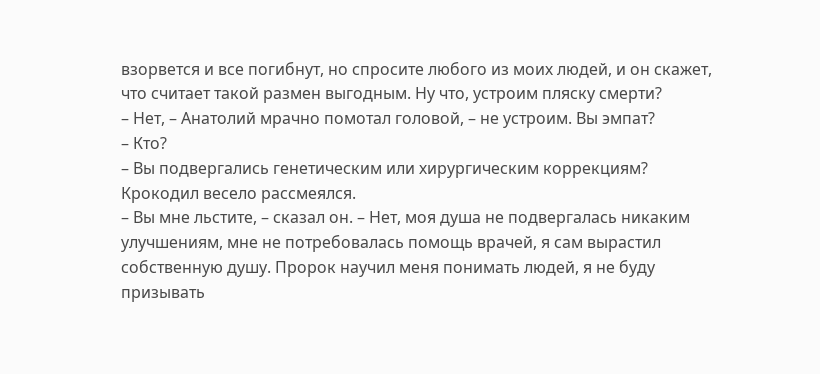взорвется и все погибнут, но спросите любого из моих людей, и он скажет, что считает такой размен выгодным. Ну что, устроим пляску смерти?
– Нет, – Анатолий мрачно помотал головой, – не устроим. Вы эмпат?
– Кто?
– Вы подвергались генетическим или хирургическим коррекциям?
Крокодил весело рассмеялся.
– Вы мне льстите, – сказал он. – Нет, моя душа не подвергалась никаким улучшениям, мне не потребовалась помощь врачей, я сам вырастил собственную душу. Пророк научил меня понимать людей, я не буду призывать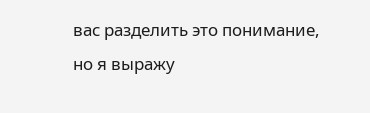вас разделить это понимание, но я выражу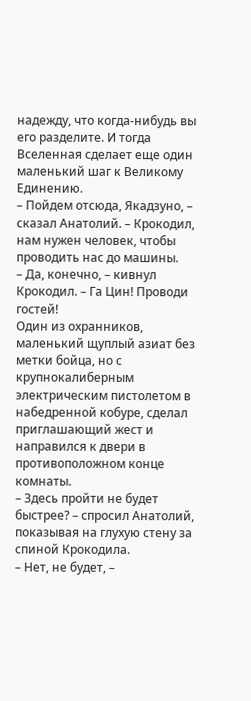надежду, что когда-нибудь вы его разделите. И тогда Вселенная сделает еще один маленький шаг к Великому Единению.
– Пойдем отсюда, Якадзуно, – сказал Анатолий. – Крокодил, нам нужен человек, чтобы проводить нас до машины.
– Да, конечно, – кивнул Крокодил. – Га Цин! Проводи гостей!
Один из охранников, маленький щуплый азиат без метки бойца, но с крупнокалиберным электрическим пистолетом в набедренной кобуре, сделал приглашающий жест и направился к двери в противоположном конце комнаты.
– Здесь пройти не будет быстрее? – спросил Анатолий, показывая на глухую стену за спиной Крокодила.
– Нет, не будет, –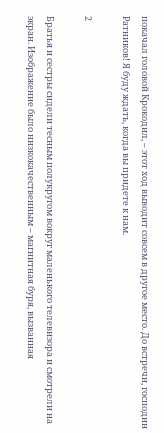покачал головой Крокодил, – этот ход выводит совсем в другое место. До встречи, господин Ратников! Я буду ждать, когда вы придете к нам.

2

Братья и сестры сидели тесным полукругом вокруг маленького телевизора и смотрели на экран. Изображение было низкокачественным – магнитная буря, вызванная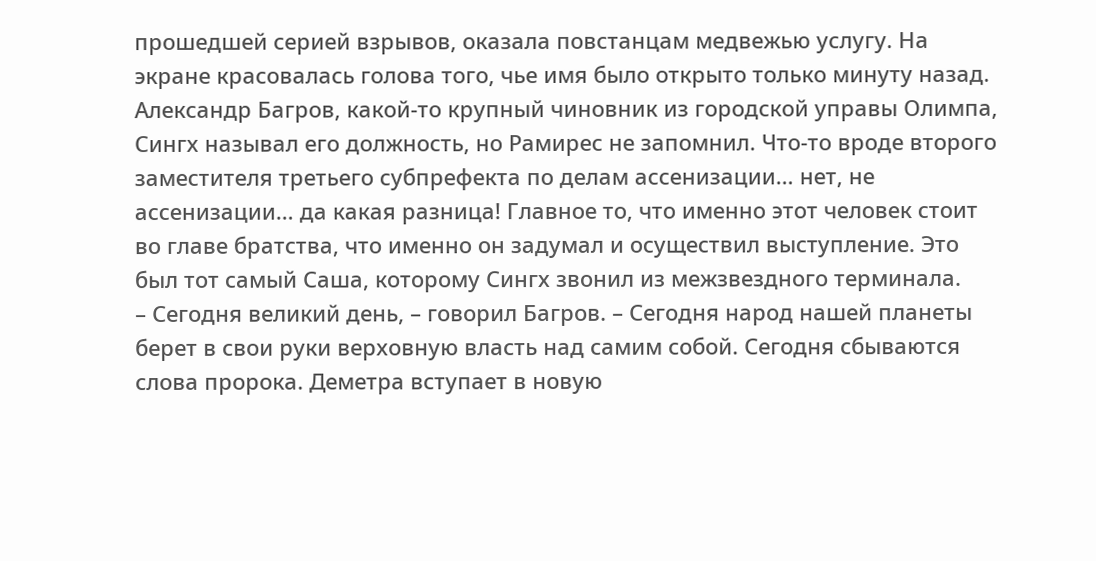прошедшей серией взрывов, оказала повстанцам медвежью услугу. На экране красовалась голова того, чье имя было открыто только минуту назад. Александр Багров, какой-то крупный чиновник из городской управы Олимпа, Сингх называл его должность, но Рамирес не запомнил. Что-то вроде второго заместителя третьего субпрефекта по делам ассенизации… нет, не ассенизации… да какая разница! Главное то, что именно этот человек стоит во главе братства, что именно он задумал и осуществил выступление. Это был тот самый Саша, которому Сингх звонил из межзвездного терминала.
– Сегодня великий день, – говорил Багров. – Сегодня народ нашей планеты берет в свои руки верховную власть над самим собой. Сегодня сбываются слова пророка. Деметра вступает в новую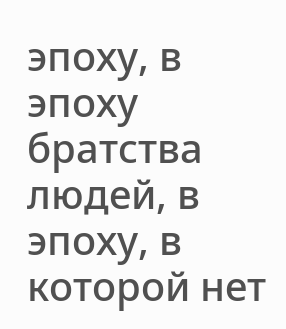эпоху, в эпоху братства людей, в эпоху, в которой нет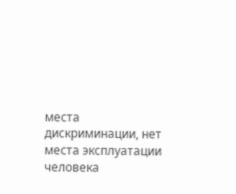места дискриминации, нет места эксплуатации человека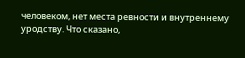человеком, нет места ревности и внутреннему уродству. Что сказано,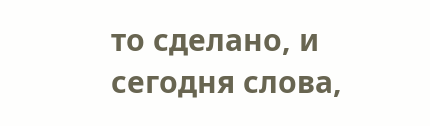то сделано, и сегодня слова,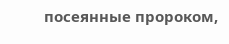посеянные пророком,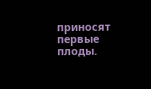приносят первые плоды.